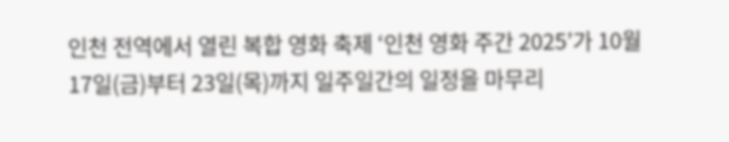인천 전역에서 열린 복합 영화 축제 ‘인천 영화 주간 2025’가 10월 17일(금)부터 23일(목)까지 일주일간의 일정을 마무리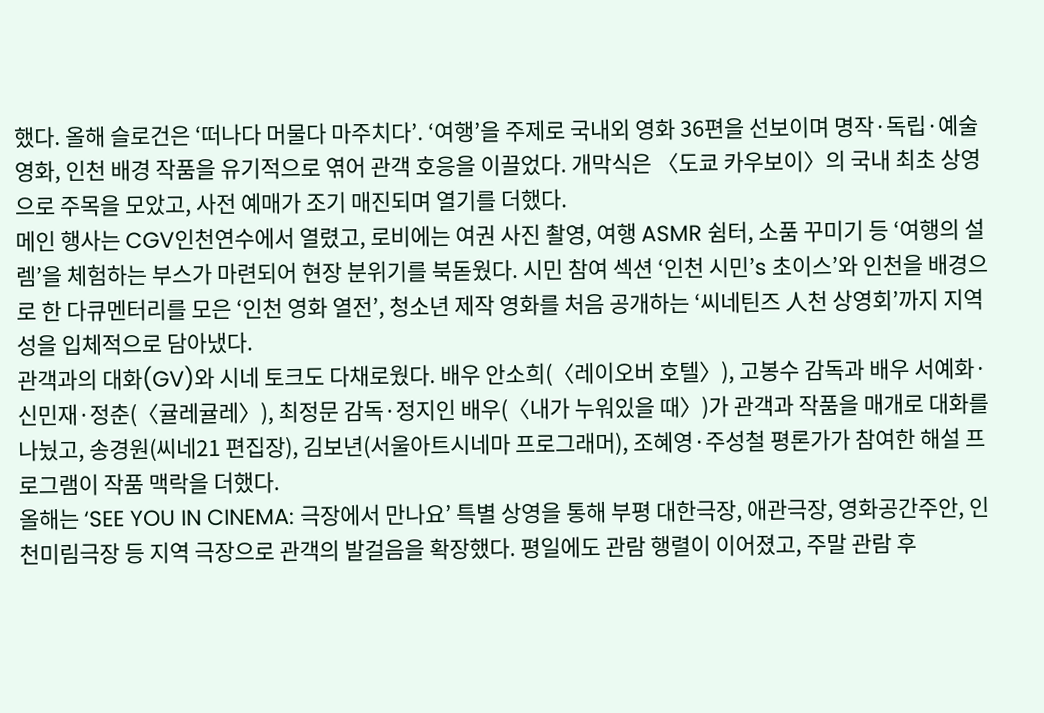했다. 올해 슬로건은 ‘떠나다 머물다 마주치다’. ‘여행’을 주제로 국내외 영화 36편을 선보이며 명작·독립·예술영화, 인천 배경 작품을 유기적으로 엮어 관객 호응을 이끌었다. 개막식은 〈도쿄 카우보이〉의 국내 최초 상영으로 주목을 모았고, 사전 예매가 조기 매진되며 열기를 더했다.
메인 행사는 CGV인천연수에서 열렸고, 로비에는 여권 사진 촬영, 여행 ASMR 쉼터, 소품 꾸미기 등 ‘여행의 설렘’을 체험하는 부스가 마련되어 현장 분위기를 북돋웠다. 시민 참여 섹션 ‘인천 시민’s 초이스’와 인천을 배경으로 한 다큐멘터리를 모은 ‘인천 영화 열전’, 청소년 제작 영화를 처음 공개하는 ‘씨네틴즈 人천 상영회’까지 지역성을 입체적으로 담아냈다.
관객과의 대화(GV)와 시네 토크도 다채로웠다. 배우 안소희(〈레이오버 호텔〉), 고봉수 감독과 배우 서예화·신민재·정춘(〈귤레귤레〉), 최정문 감독·정지인 배우(〈내가 누워있을 때〉)가 관객과 작품을 매개로 대화를 나눴고, 송경원(씨네21 편집장), 김보년(서울아트시네마 프로그래머), 조혜영·주성철 평론가가 참여한 해설 프로그램이 작품 맥락을 더했다.
올해는 ‘SEE YOU IN CINEMA: 극장에서 만나요’ 특별 상영을 통해 부평 대한극장, 애관극장, 영화공간주안, 인천미림극장 등 지역 극장으로 관객의 발걸음을 확장했다. 평일에도 관람 행렬이 이어졌고, 주말 관람 후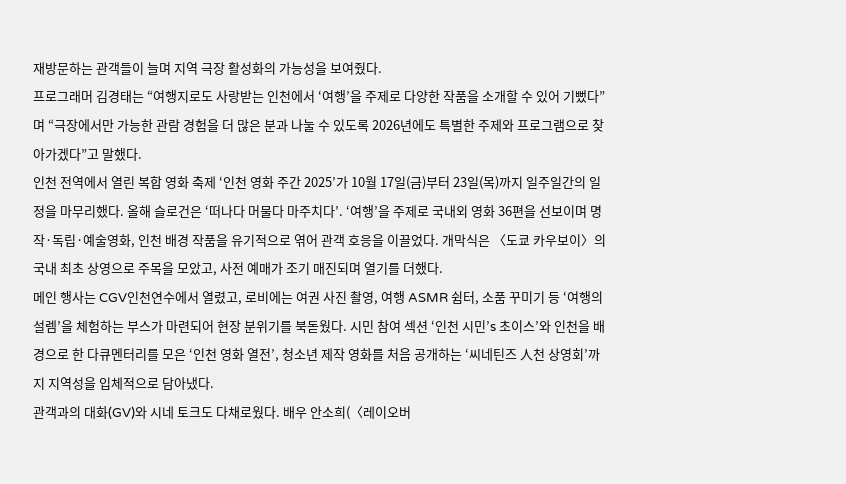재방문하는 관객들이 늘며 지역 극장 활성화의 가능성을 보여줬다.
프로그래머 김경태는 “여행지로도 사랑받는 인천에서 ‘여행’을 주제로 다양한 작품을 소개할 수 있어 기뻤다”며 “극장에서만 가능한 관람 경험을 더 많은 분과 나눌 수 있도록 2026년에도 특별한 주제와 프로그램으로 찾아가겠다”고 말했다.
인천 전역에서 열린 복합 영화 축제 ‘인천 영화 주간 2025’가 10월 17일(금)부터 23일(목)까지 일주일간의 일정을 마무리했다. 올해 슬로건은 ‘떠나다 머물다 마주치다’. ‘여행’을 주제로 국내외 영화 36편을 선보이며 명작·독립·예술영화, 인천 배경 작품을 유기적으로 엮어 관객 호응을 이끌었다. 개막식은 〈도쿄 카우보이〉의 국내 최초 상영으로 주목을 모았고, 사전 예매가 조기 매진되며 열기를 더했다.
메인 행사는 CGV인천연수에서 열렸고, 로비에는 여권 사진 촬영, 여행 ASMR 쉼터, 소품 꾸미기 등 ‘여행의 설렘’을 체험하는 부스가 마련되어 현장 분위기를 북돋웠다. 시민 참여 섹션 ‘인천 시민’s 초이스’와 인천을 배경으로 한 다큐멘터리를 모은 ‘인천 영화 열전’, 청소년 제작 영화를 처음 공개하는 ‘씨네틴즈 人천 상영회’까지 지역성을 입체적으로 담아냈다.
관객과의 대화(GV)와 시네 토크도 다채로웠다. 배우 안소희(〈레이오버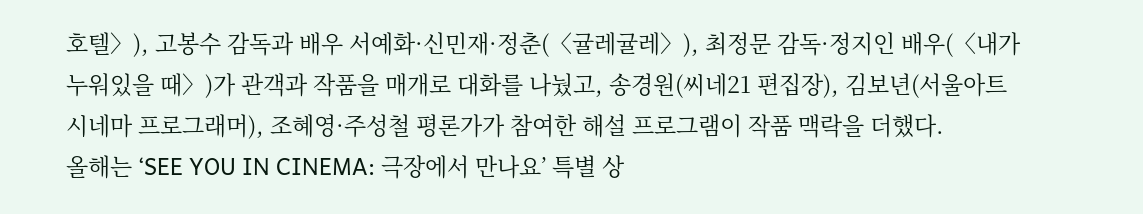호텔〉), 고봉수 감독과 배우 서예화·신민재·정춘(〈귤레귤레〉), 최정문 감독·정지인 배우(〈내가 누워있을 때〉)가 관객과 작품을 매개로 대화를 나눴고, 송경원(씨네21 편집장), 김보년(서울아트시네마 프로그래머), 조혜영·주성철 평론가가 참여한 해설 프로그램이 작품 맥락을 더했다.
올해는 ‘SEE YOU IN CINEMA: 극장에서 만나요’ 특별 상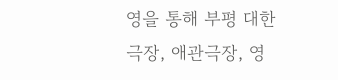영을 통해 부평 대한극장, 애관극장, 영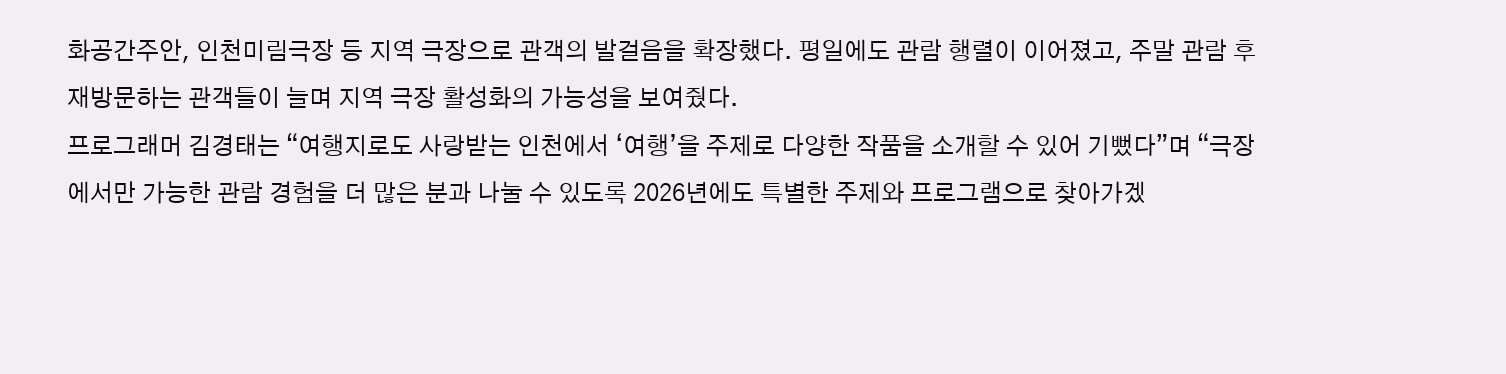화공간주안, 인천미림극장 등 지역 극장으로 관객의 발걸음을 확장했다. 평일에도 관람 행렬이 이어졌고, 주말 관람 후 재방문하는 관객들이 늘며 지역 극장 활성화의 가능성을 보여줬다.
프로그래머 김경태는 “여행지로도 사랑받는 인천에서 ‘여행’을 주제로 다양한 작품을 소개할 수 있어 기뻤다”며 “극장에서만 가능한 관람 경험을 더 많은 분과 나눌 수 있도록 2026년에도 특별한 주제와 프로그램으로 찾아가겠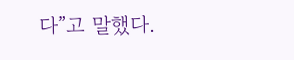다”고 말했다.